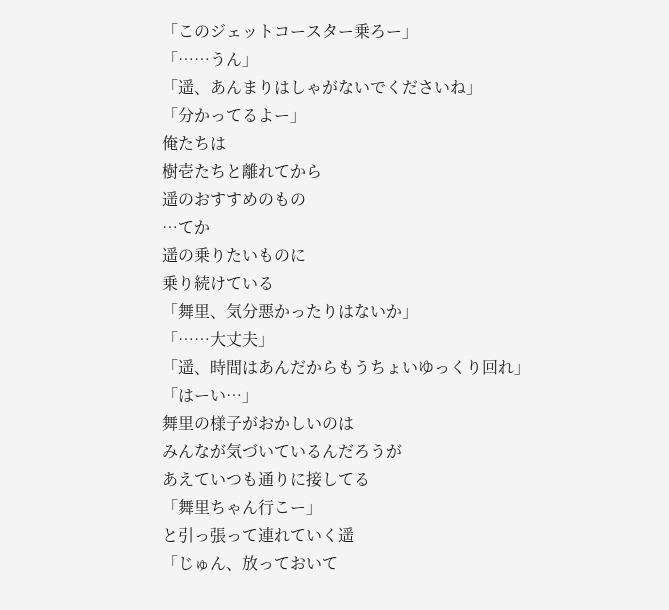「このジェットコースター乗ろー」
「……うん」
「遥、あんまりはしゃがないでくださいね」
「分かってるよー」
俺たちは
樹壱たちと離れてから
遥のおすすめのもの
…てか
遥の乗りたいものに
乗り続けている
「舞里、気分悪かったりはないか」
「……大丈夫」
「遥、時間はあんだからもうちょいゆっくり回れ」
「はーい…」
舞里の様子がおかしいのは
みんなが気づいているんだろうが
あえていつも通りに接してる
「舞里ちゃん行こー」
と引っ張って連れていく遥
「じゅん、放っておいて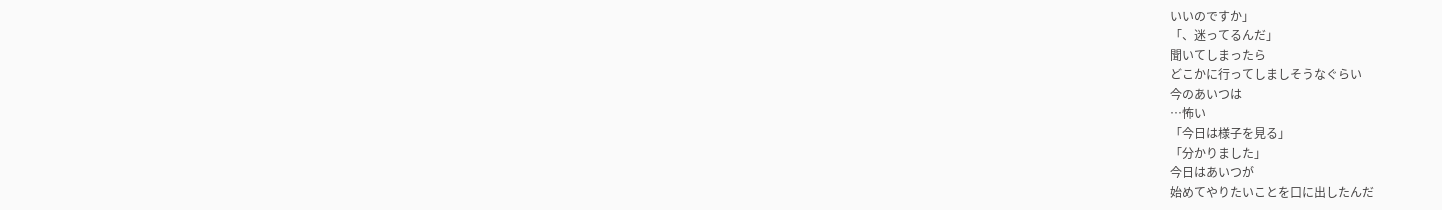いいのですか」
「、迷ってるんだ」
聞いてしまったら
どこかに行ってしましそうなぐらい
今のあいつは
…怖い
「今日は様子を見る」
「分かりました」
今日はあいつが
始めてやりたいことを口に出したんだ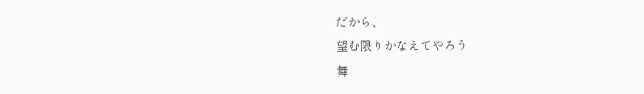だから、
望む限りかなえてやろう
舞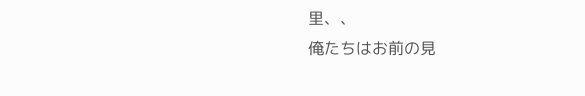里、、
俺たちはお前の見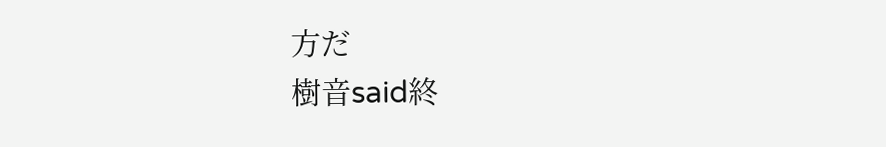方だ
樹音said終